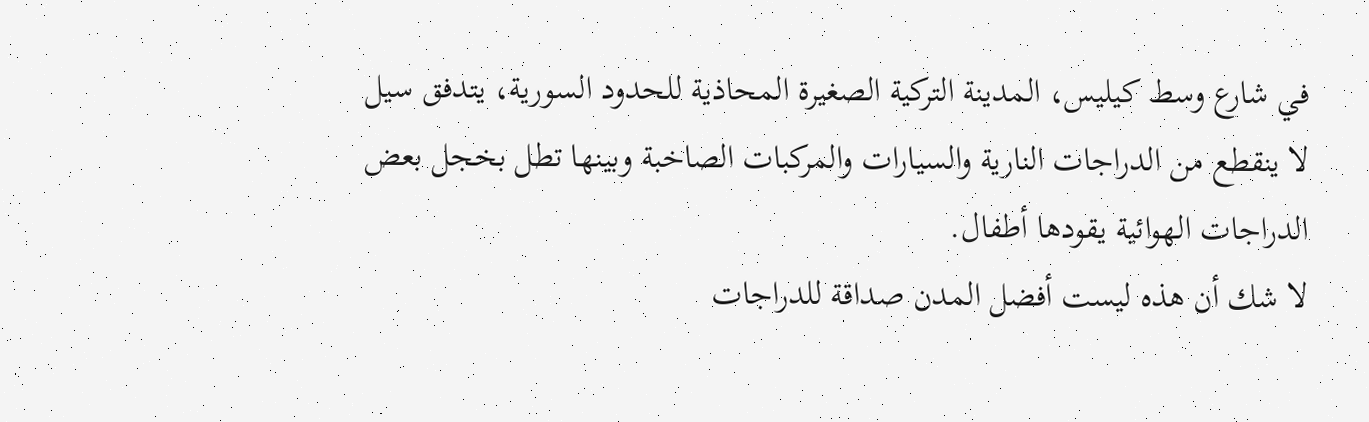في شارع وسط كيليس، المدينة التركية الصغيرة المحاذية للحدود السورية، يتدفق سيل لا ينقطع من الدراجات النارية والسيارات والمركبات الصاخبة وبينها تطل بخجل بعض الدراجات الهوائية يقودها أطفال.
لا شك أن هذه ليست أفضل المدن صداقة للدراجات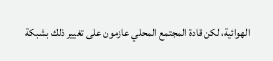الهوائية، لكن قادة المجتمع المحلي عازمون على تغيير ذلك بشبكة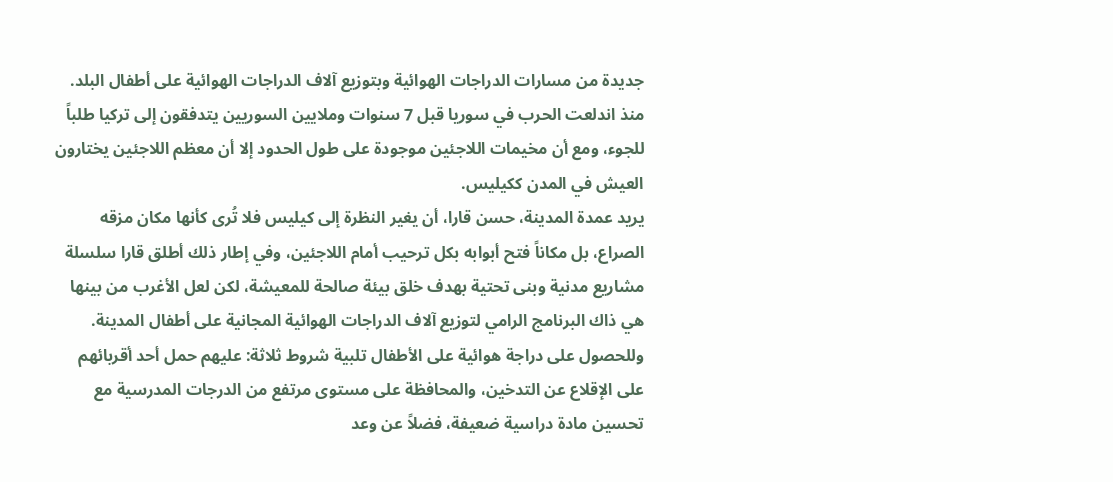جديدة من مسارات الدراجات الهوائية وبتوزيع آلاف الدراجات الهوائية على أطفال البلد.
منذ اندلعت الحرب في سوريا قبل 7 سنوات وملايين السوريين يتدفقون إلى تركيا طلباً للجوء، ومع أن مخيمات اللاجئين موجودة على طول الحدود إلا أن معظم اللاجئين يختارون العيش في المدن ككيليس.
يريد عمدة المدينة، حسن قارا، أن يغير النظرة إلى كيليس فلا تُرى كأنها مكان مزقه الصراع، بل مكاناً فتح أبوابه بكل ترحيب أمام اللاجئين، وفي إطار ذلك أطلق قارا سلسلة مشاريع مدنية وبنى تحتية بهدف خلق بيئة صالحة للمعيشة، لكن لعل الأغرب من بينها هي ذاك البرنامج الرامي لتوزيع آلاف الدراجات الهوائية المجانية على أطفال المدينة.
وللحصول على دراجة هوائية على الأطفال تلبية شروط ثلاثة: عليهم حمل أحد أقربائهم على الإقلاع عن التدخين، والمحافظة على مستوى مرتفع من الدرجات المدرسية مع تحسين مادة دراسية ضعيفة، فضلاً عن وعد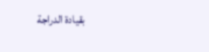بقيادة الدراجة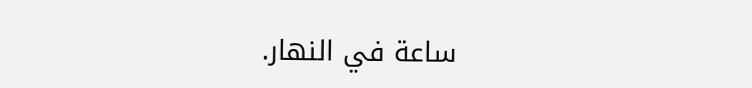ساعة في النهار.